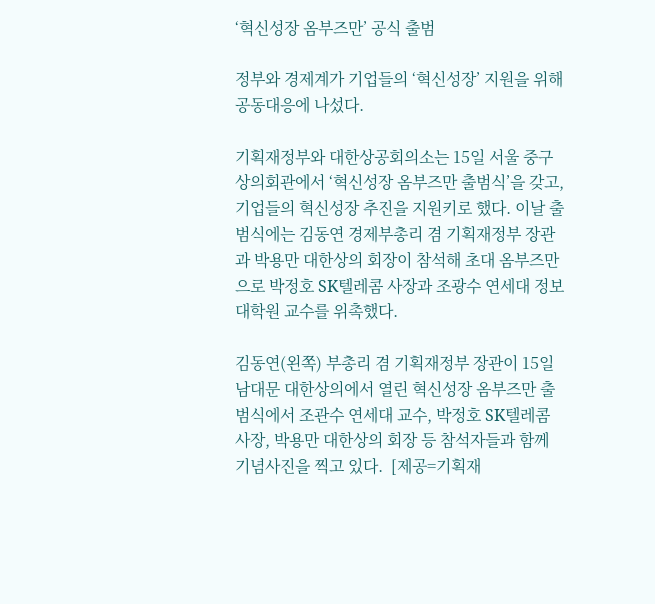‘혁신성장 옴부즈만’ 공식 출범

정부와 경제계가 기업들의 ‘혁신성장’ 지원을 위해 공동대응에 나섰다.

기획재정부와 대한상공회의소는 15일 서울 중구 상의회관에서 ‘혁신성장 옴부즈만 출범식’을 갖고, 기업들의 혁신성장 추진을 지원키로 했다. 이날 출범식에는 김동연 경제부총리 겸 기획재정부 장관과 박용만 대한상의 회장이 참석해 초대 옴부즈만으로 박정호 SK텔레콤 사장과 조광수 연세대 정보대학원 교수를 위촉했다.

김동연(왼쪽) 부총리 겸 기획재정부 장관이 15일 남대문 대한상의에서 열린 혁신성장 옴부즈만 출범식에서 조관수 연세대 교수, 박정호 SK텔레콤 사장, 박용만 대한상의 회장 등 참석자들과 함께 기념사진을 찍고 있다.  [제공=기획재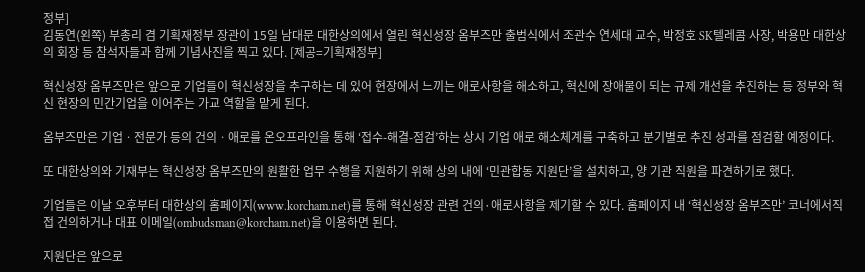정부]
김동연(왼쪽) 부총리 겸 기획재정부 장관이 15일 남대문 대한상의에서 열린 혁신성장 옴부즈만 출범식에서 조관수 연세대 교수, 박정호 SK텔레콤 사장, 박용만 대한상의 회장 등 참석자들과 함께 기념사진을 찍고 있다. [제공=기획재정부]

혁신성장 옴부즈만은 앞으로 기업들이 혁신성장을 추구하는 데 있어 현장에서 느끼는 애로사항을 해소하고, 혁신에 장애물이 되는 규제 개선을 추진하는 등 정부와 혁신 현장의 민간기업을 이어주는 가교 역할을 맡게 된다.

옴부즈만은 기업ㆍ전문가 등의 건의ㆍ애로를 온오프라인을 통해 ‘접수-해결-점검’하는 상시 기업 애로 해소체계를 구축하고 분기별로 추진 성과를 점검할 예정이다.

또 대한상의와 기재부는 혁신성장 옴부즈만의 원활한 업무 수행을 지원하기 위해 상의 내에 ‘민관합동 지원단’을 설치하고, 양 기관 직원을 파견하기로 했다.

기업들은 이날 오후부터 대한상의 홈페이지(www.korcham.net)를 통해 혁신성장 관련 건의·애로사항을 제기할 수 있다. 홈페이지 내 ‘혁신성장 옴부즈만’ 코너에서직접 건의하거나 대표 이메일(ombudsman@korcham.net)을 이용하면 된다.

지원단은 앞으로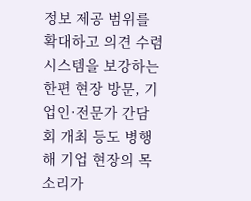정보 제공 범위를 확대하고 의견 수렴 시스템을 보강하는 한편 현장 방문, 기업인·전문가 간담회 개최 등도 병행해 기업 현장의 목소리가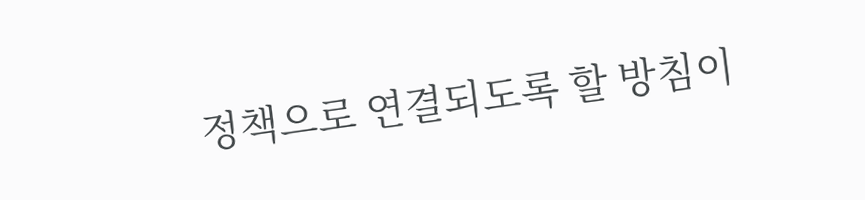정책으로 연결되도록 할 방침이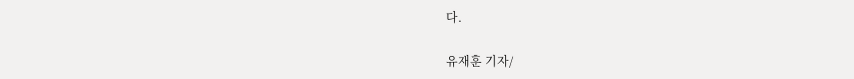다.

유재훈 기자/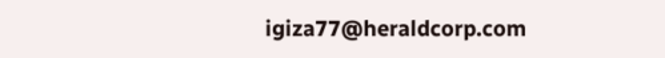igiza77@heraldcorp.com